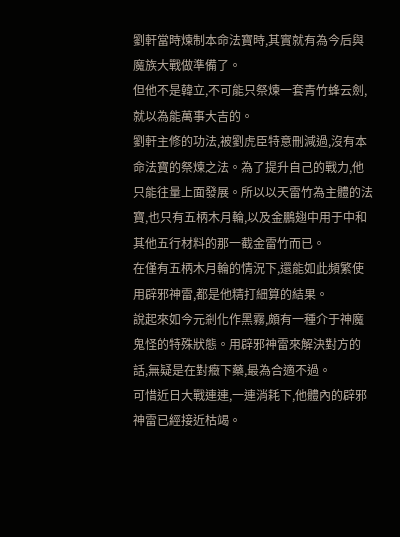劉軒當時煉制本命法寶時,其實就有為今后與魔族大戰做準備了。
但他不是韓立,不可能只祭煉一套青竹蜂云劍,就以為能萬事大吉的。
劉軒主修的功法,被劉虎臣特意刪減過,沒有本命法寶的祭煉之法。為了提升自己的戰力,他只能往量上面發展。所以以天雷竹為主體的法寶,也只有五柄木月輪,以及金鵬翅中用于中和其他五行材料的那一截金雷竹而已。
在僅有五柄木月輪的情況下,還能如此頻繁使用辟邪神雷,都是他精打細算的結果。
說起來如今元剎化作黑霧,頗有一種介于神魔鬼怪的特殊狀態。用辟邪神雷來解決對方的話,無疑是在對癥下藥,最為合適不過。
可惜近日大戰連連,一連消耗下,他體內的辟邪神雷已經接近枯竭。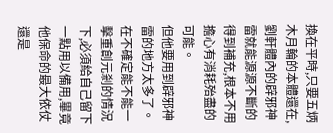換在平時,只要五炳木月輪的本體還在,劉軒體內的辟邪神雷就能源源不斷的得到補充,根本不用擔心有消耗殆盡的可能。
但他要用到辟邪神雷的地方太多了。在不確定能不能一擊重創元剎的情況下,必須給自己留下一點用以備用,畢竟他保命的最大依仗還是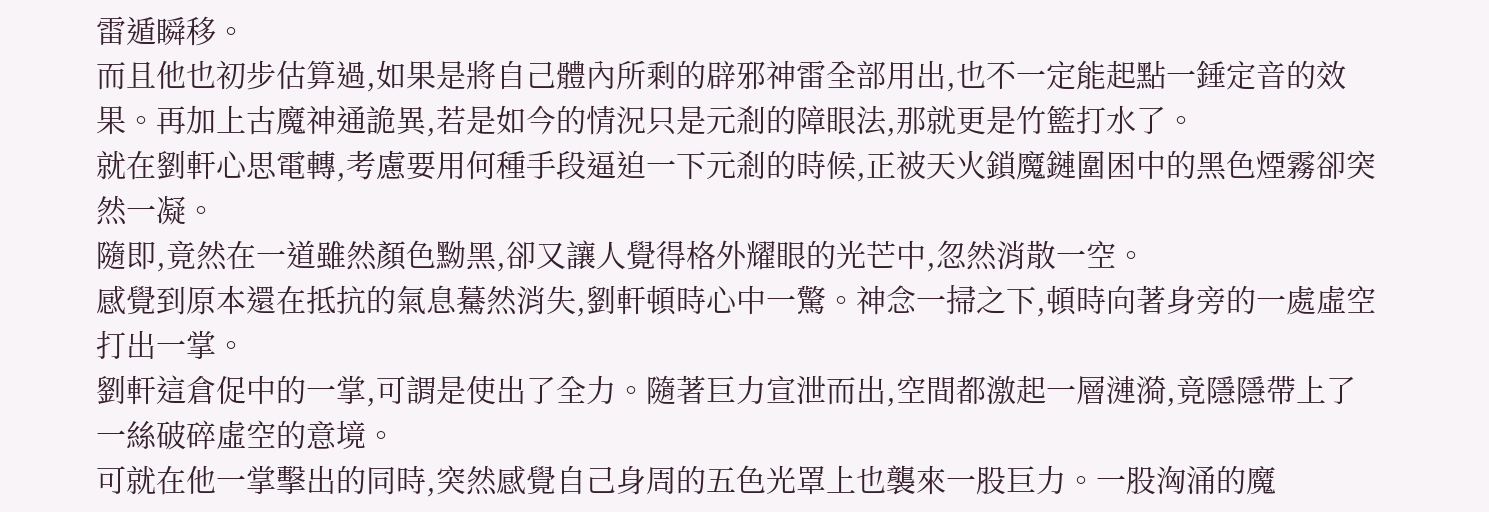雷遁瞬移。
而且他也初步估算過,如果是將自己體內所剩的辟邪神雷全部用出,也不一定能起點一錘定音的效果。再加上古魔神通詭異,若是如今的情況只是元剎的障眼法,那就更是竹籃打水了。
就在劉軒心思電轉,考慮要用何種手段逼迫一下元剎的時候,正被天火鎖魔鏈圍困中的黑色煙霧卻突然一凝。
隨即,竟然在一道雖然顏色黝黑,卻又讓人覺得格外耀眼的光芒中,忽然消散一空。
感覺到原本還在抵抗的氣息驀然消失,劉軒頓時心中一驚。神念一掃之下,頓時向著身旁的一處虛空打出一掌。
劉軒這倉促中的一掌,可謂是使出了全力。隨著巨力宣泄而出,空間都激起一層漣漪,竟隱隱帶上了一絲破碎虛空的意境。
可就在他一掌擊出的同時,突然感覺自己身周的五色光罩上也襲來一股巨力。一股洶涌的魔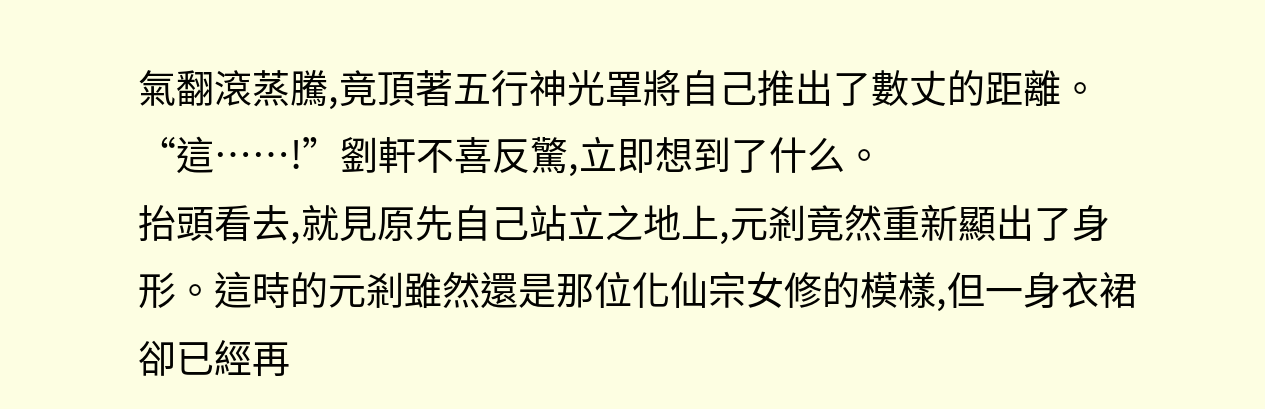氣翻滾蒸騰,竟頂著五行神光罩將自己推出了數丈的距離。
“這……!”劉軒不喜反驚,立即想到了什么。
抬頭看去,就見原先自己站立之地上,元剎竟然重新顯出了身形。這時的元剎雖然還是那位化仙宗女修的模樣,但一身衣裙卻已經再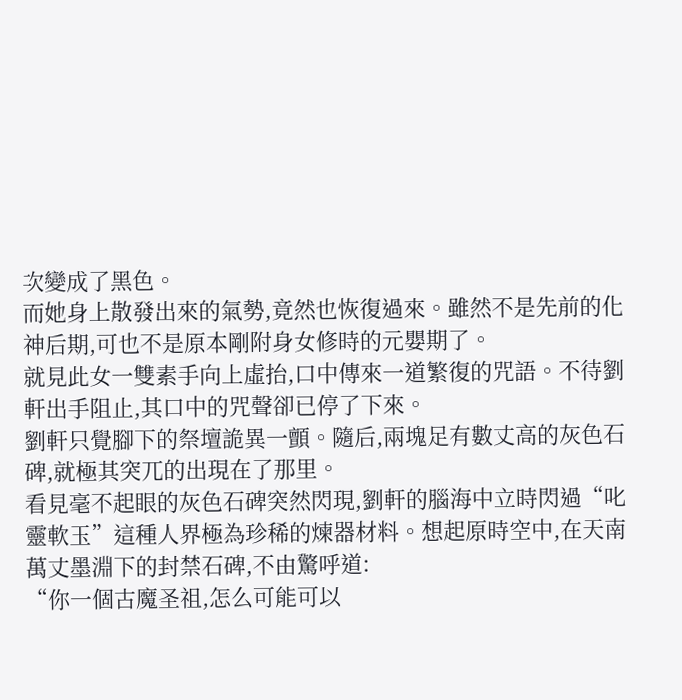次變成了黑色。
而她身上散發出來的氣勢,竟然也恢復過來。雖然不是先前的化神后期,可也不是原本剛附身女修時的元嬰期了。
就見此女一雙素手向上虛抬,口中傳來一道繁復的咒語。不待劉軒出手阻止,其口中的咒聲卻已停了下來。
劉軒只覺腳下的祭壇詭異一顫。隨后,兩塊足有數丈高的灰色石碑,就極其突兀的出現在了那里。
看見毫不起眼的灰色石碑突然閃現,劉軒的腦海中立時閃過“叱靈軟玉”這種人界極為珍稀的煉器材料。想起原時空中,在天南萬丈墨淵下的封禁石碑,不由驚呼道:
“你一個古魔圣祖,怎么可能可以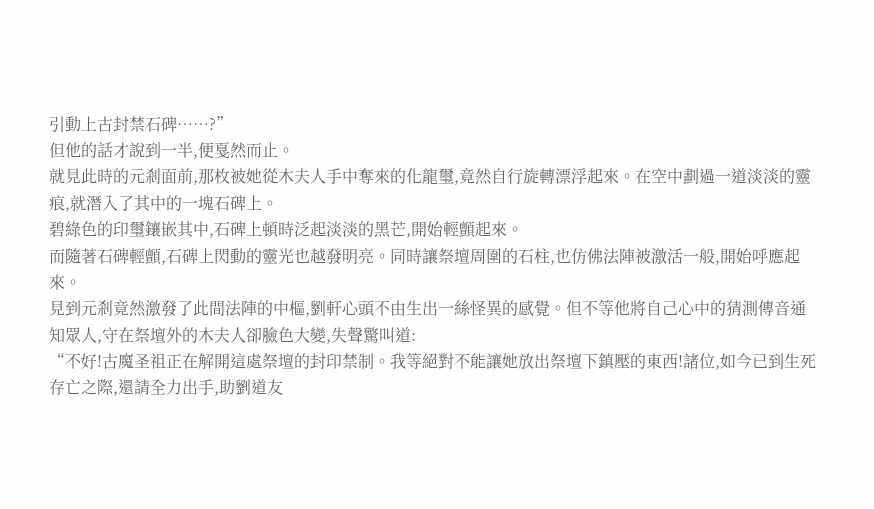引動上古封禁石碑……?”
但他的話才說到一半,便戛然而止。
就見此時的元剎面前,那枚被她從木夫人手中奪來的化龍璽,竟然自行旋轉漂浮起來。在空中劃過一道淡淡的靈痕,就潛入了其中的一塊石碑上。
碧綠色的印璽鑲嵌其中,石碑上頓時泛起淡淡的黑芒,開始輕顫起來。
而隨著石碑輕顫,石碑上閃動的靈光也越發明亮。同時讓祭壇周圍的石柱,也仿佛法陣被激活一般,開始呼應起來。
見到元剎竟然激發了此間法陣的中樞,劉軒心頭不由生出一絲怪異的感覺。但不等他將自己心中的猜測傳音通知眾人,守在祭壇外的木夫人卻臉色大變,失聲驚叫道:
“不好!古魔圣祖正在解開這處祭壇的封印禁制。我等絕對不能讓她放出祭壇下鎮壓的東西!諸位,如今已到生死存亡之際,還請全力出手,助劉道友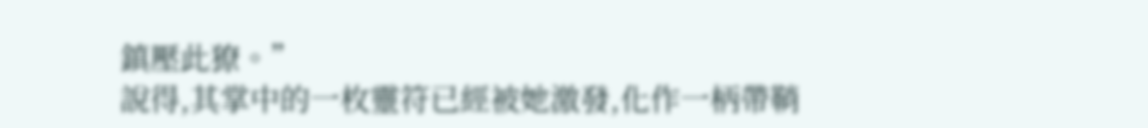鎮壓此獠。”
說得,其掌中的一枚靈符已經被她激發,化作一柄帶鞘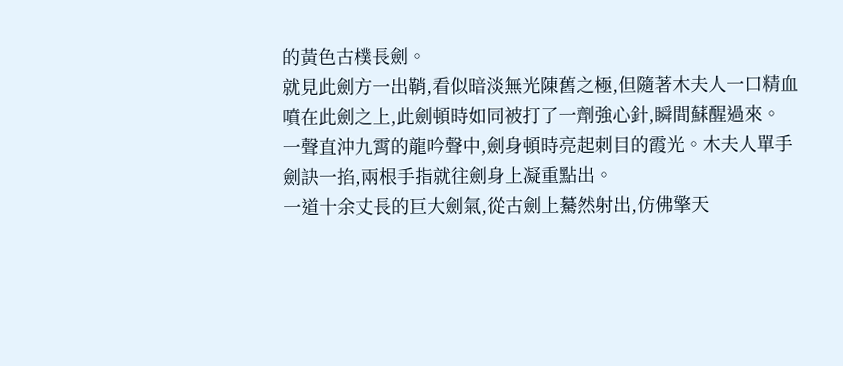的黃色古樸長劍。
就見此劍方一出鞘,看似暗淡無光陳舊之極,但隨著木夫人一口精血噴在此劍之上,此劍頓時如同被打了一劑強心針,瞬間蘇醒過來。
一聲直沖九霄的龍吟聲中,劍身頓時亮起刺目的霞光。木夫人單手劍訣一掐,兩根手指就往劍身上凝重點出。
一道十余丈長的巨大劍氣,從古劍上驀然射出,仿佛擎天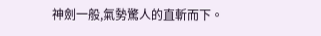神劍一般,氣勢驚人的直斬而下。